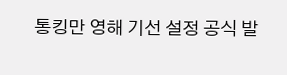통킹만 영해 기선 설정 공식 발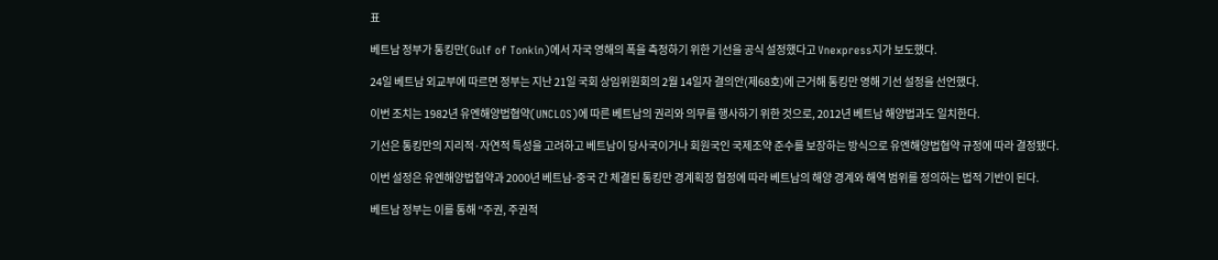표

베트남 정부가 통킹만(Gulf of Tonkin)에서 자국 영해의 폭을 측정하기 위한 기선을 공식 설정했다고 Vnexpress지가 보도했다.

24일 베트남 외교부에 따르면 정부는 지난 21일 국회 상임위원회의 2월 14일자 결의안(제68호)에 근거해 통킹만 영해 기선 설정을 선언했다.

이번 조치는 1982년 유엔해양법협약(UNCLOS)에 따른 베트남의 권리와 의무를 행사하기 위한 것으로, 2012년 베트남 해양법과도 일치한다.

기선은 통킹만의 지리적·자연적 특성을 고려하고 베트남이 당사국이거나 회원국인 국제조약 준수를 보장하는 방식으로 유엔해양법협약 규정에 따라 결정됐다.

이번 설정은 유엔해양법협약과 2000년 베트남-중국 간 체결된 통킹만 경계획정 협정에 따라 베트남의 해양 경계와 해역 범위를 정의하는 법적 기반이 된다.

베트남 정부는 이를 통해 “주권, 주권적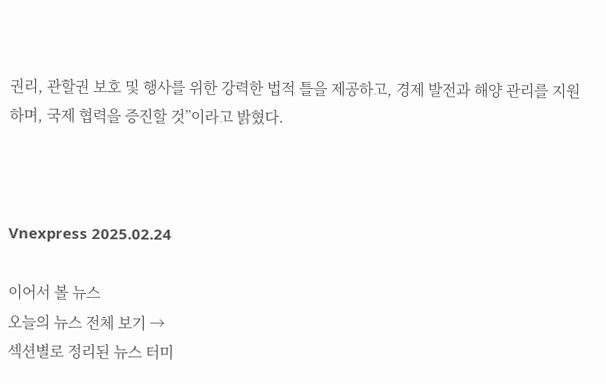권리, 관할권 보호 및 행사를 위한 강력한 법적 틀을 제공하고, 경제 발전과 해양 관리를 지원하며, 국제 협력을 증진할 것”이라고 밝혔다.



Vnexpress 2025.02.24

이어서 볼 뉴스
오늘의 뉴스 전체 보기 →
섹션별로 정리된 뉴스 터미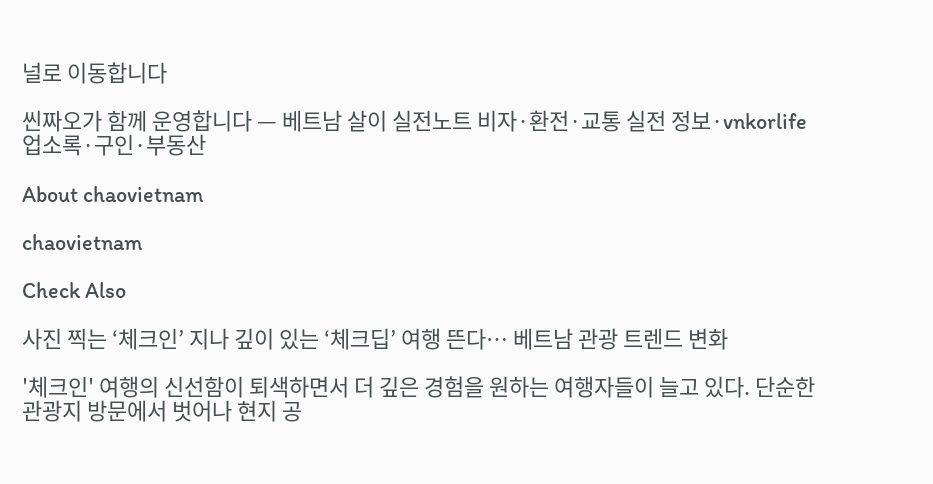널로 이동합니다

씬짜오가 함께 운영합니다 — 베트남 살이 실전노트 비자·환전·교통 실전 정보·vnkorlife 업소록·구인·부동산

About chaovietnam

chaovietnam

Check Also

사진 찍는 ‘체크인’ 지나 깊이 있는 ‘체크딥’ 여행 뜬다… 베트남 관광 트렌드 변화

'체크인' 여행의 신선함이 퇴색하면서 더 깊은 경험을 원하는 여행자들이 늘고 있다. 단순한 관광지 방문에서 벗어나 현지 공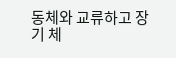동체와 교류하고 장기 체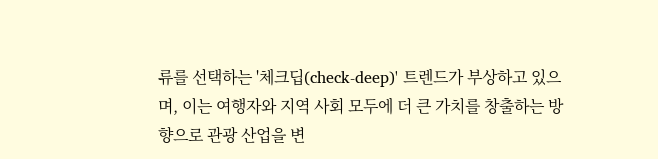류를 선택하는 '체크딥(check-deep)' 트렌드가 부상하고 있으며, 이는 여행자와 지역 사회 모두에 더 큰 가치를 창출하는 방향으로 관광 산업을 변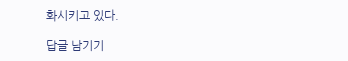화시키고 있다.

답글 남기기